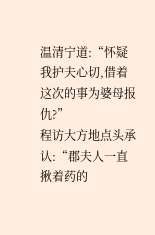温清宁道:“怀疑我护夫心切,借着这次的事为婆母报仇?”
程访大方地点头承认:“郡夫人一直揪着药的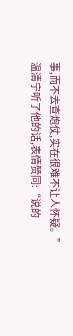事,而不去查炮仗,实在很难不让人怀疑。”
温清宁听了他的话,表情赞同:“说的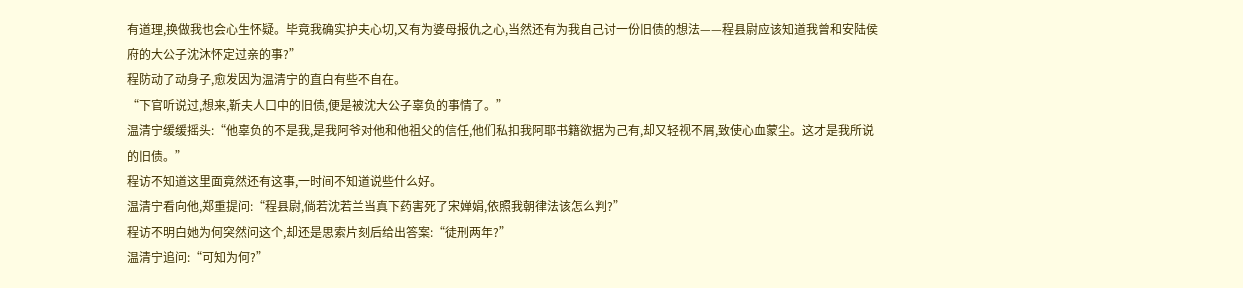有道理,换做我也会心生怀疑。毕竟我确实护夫心切,又有为婆母报仇之心,当然还有为我自己讨一份旧债的想法——程县尉应该知道我曾和安陆侯府的大公子沈沐怀定过亲的事?”
程防动了动身子,愈发因为温清宁的直白有些不自在。
“下官听说过,想来,靳夫人口中的旧债,便是被沈大公子辜负的事情了。”
温清宁缓缓摇头:“他辜负的不是我,是我阿爷对他和他祖父的信任,他们私扣我阿耶书籍欲据为己有,却又轻视不屑,致使心血蒙尘。这才是我所说的旧债。”
程访不知道这里面竟然还有这事,一时间不知道说些什么好。
温清宁看向他,郑重提问:“程县尉,倘若沈若兰当真下药害死了宋婵娟,依照我朝律法该怎么判?”
程访不明白她为何突然问这个,却还是思索片刻后给出答案:“徒刑两年?”
温清宁追问:“可知为何?”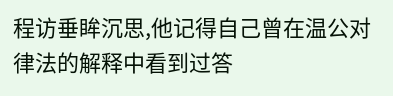程访垂眸沉思,他记得自己曾在温公对律法的解释中看到过答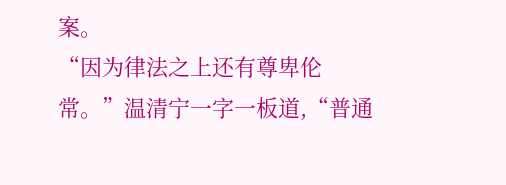案。
“因为律法之上还有尊卑伦常。”温清宁一字一板道,“普通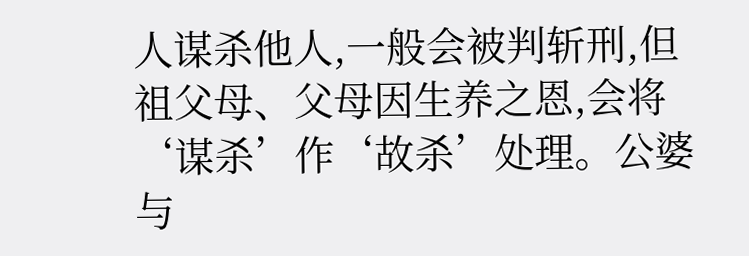人谋杀他人,一般会被判斩刑,但祖父母、父母因生养之恩,会将‘谋杀’作‘故杀’处理。公婆与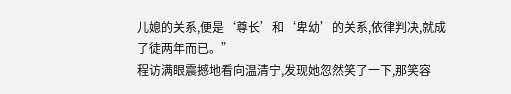儿媳的关系,便是‘尊长’和‘卑幼’的关系,依律判决,就成了徒两年而已。”
程访满眼震撼地看向温清宁,发现她忽然笑了一下,那笑容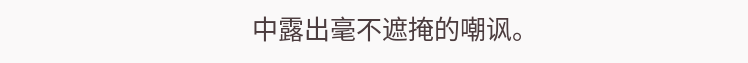中露出毫不遮掩的嘲讽。